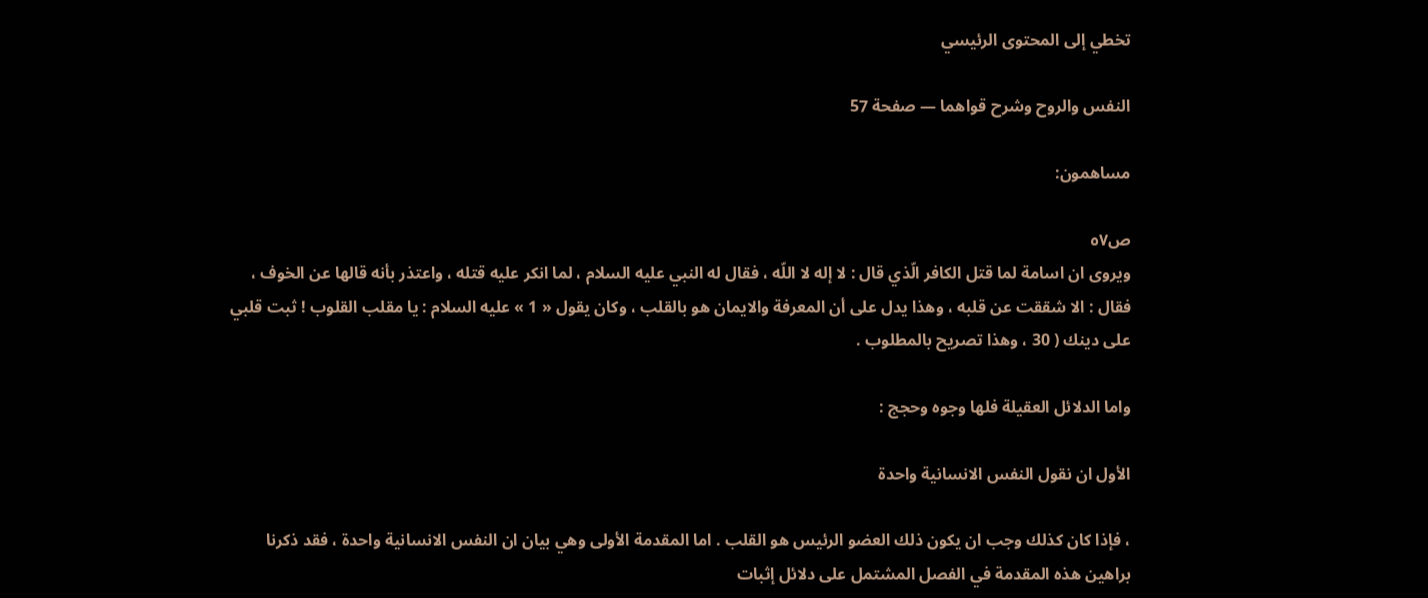تخطي إلى المحتوى الرئيسي

النفس والروح وشرح قواهما — صفحة 57

مساهمون:

ص٥٧
ويروى ان اسامة لما قتل الكافر الّذي قال : لا إله لا اللّه ، فقال له النبي عليه السلام ، لما انكر عليه قتله ، واعتذر بأنه قالها عن الخوف ، فقال : الا شققت عن قلبه ، وهذا يدل على أن المعرفة والايمان هو بالقلب ، وكان يقول « 1 » عليه السلام : يا مقلب القلوب ! ثبت قلبي على دينك ( 30 ، وهذا تصريح بالمطلوب .

واما الدلائل العقيلة فلها وجوه وحجج :

الأول ان نقول النفس الانسانية واحدة

، فإذا كان كذلك وجب ان يكون ذلك العضو الرئيس هو القلب . اما المقدمة الأولى وهي بيان ان النفس الانسانية واحدة ، فقد ذكرنا براهين هذه المقدمة في الفصل المشتمل على دلائل إثبات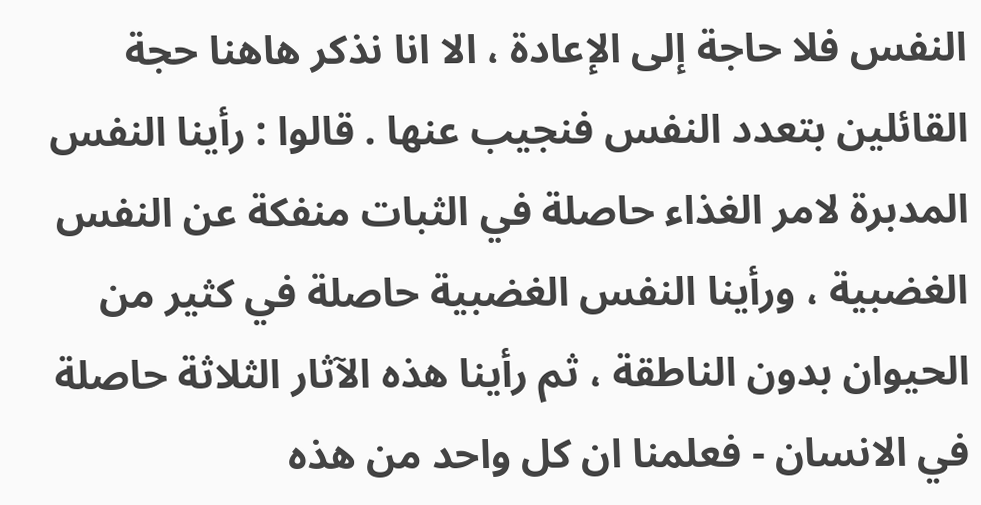النفس فلا حاجة إلى الإعادة ، الا انا نذكر هاهنا حجة القائلين بتعدد النفس فنجيب عنها . قالوا : رأينا النفس المدبرة لامر الغذاء حاصلة في الثبات منفكة عن النفس الغضبية ، ورأينا النفس الغضبية حاصلة في كثير من الحيوان بدون الناطقة ، ثم رأينا هذه الآثار الثلاثة حاصلة في الانسان - فعلمنا ان كل واحد من هذه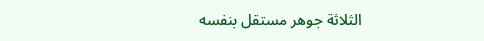الثلاثة جوهر مستقل بنفسه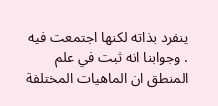ينفرد بذاته لكنها اجتمعت فيه . وجوابنا انه ثبت في علم المنطق ان الماهيات المختلفة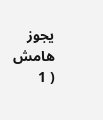يجوز
هامش
( 1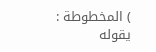) المخطوطة : يقوله